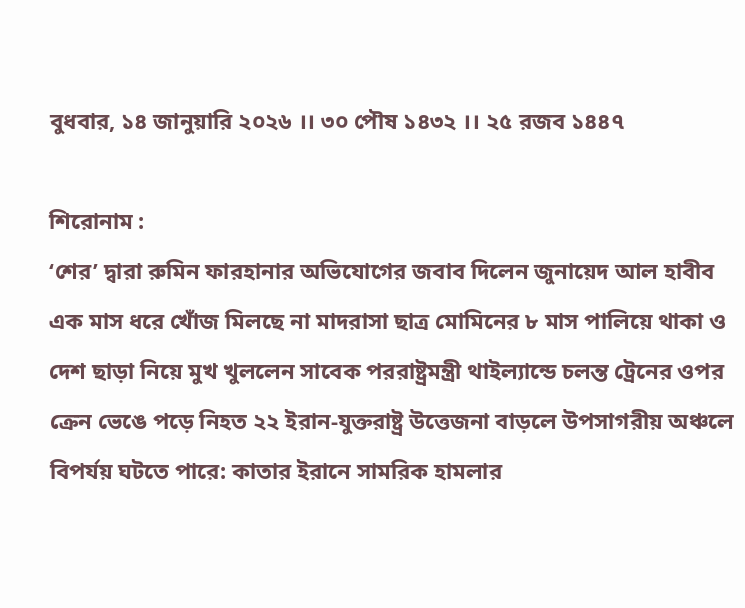বুধবার, ১৪ জানুয়ারি ২০২৬ ।। ৩০ পৌষ ১৪৩২ ।। ২৫ রজব ১৪৪৭

শিরোনাম :
‘শের’ দ্বারা রুমিন ফারহানার অভিযোগের জবাব দিলেন জুনায়েদ আল হাবীব  এক মাস ধরে খোঁজ মিলছে না মাদরাসা ছাত্র মোমিনের ৮ মাস পালিয়ে থাকা ও দেশ ছাড়া নিয়ে মুখ খুললেন সাবেক পররাষ্ট্রমন্ত্রী থাইল্যান্ডে চলন্ত ট্রেনের ওপর ক্রেন ভেঙে পড়ে নিহত ২২ ইরান-যুক্তরাষ্ট্র উত্তেজনা বাড়লে উপসাগরীয় অঞ্চলে বিপর্যয় ঘটতে পারে: কাতার ইরানে সামরিক হামলার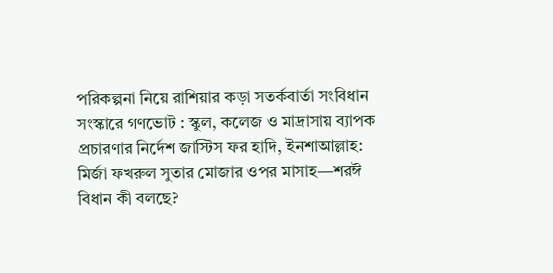পরিকল্পনা নিয়ে রাশিয়ার কড়া সতর্কবার্তা সংবিধান সংস্কারে গণভোট : স্কুল, কলেজ ও মাদ্রাসায় ব্যাপক প্রচারণার নির্দেশ জাস্টিস ফর হাদি, ইনশাআল্লাহ: মির্জা ফখরুল সুতার মোজার ওপর মাসাহ—শরঈ বিধান কী বলছে?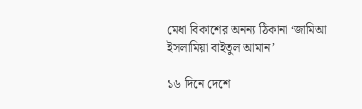মেধা বিকাশের অনন্য ঠিকানা ‘জামিআ ইসলামিয়া বাইতুল আমান’

১৬ দিনে দেশে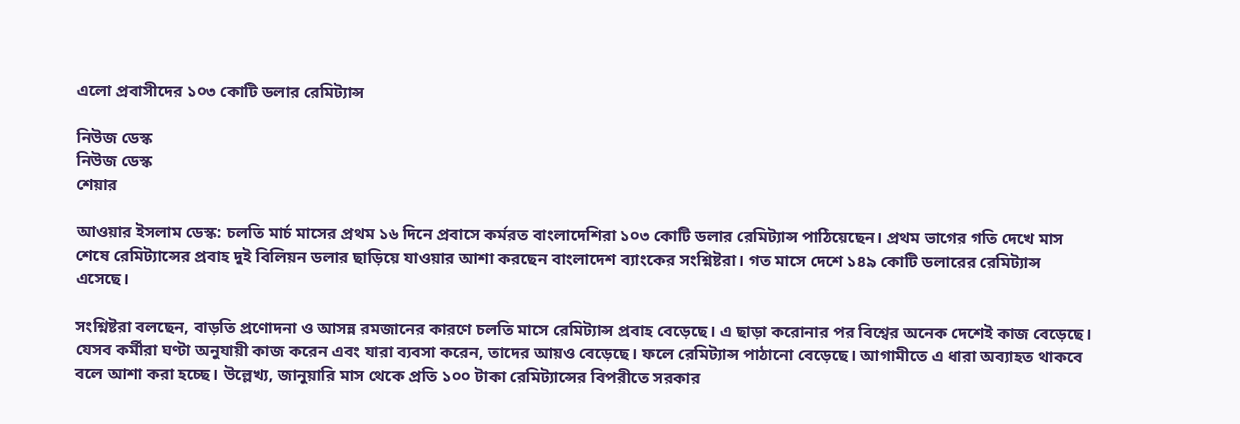এলো প্রবাসীদের ১০৩ কোটি ডলার রেমিট্যান্স

নিউজ ডেস্ক
নিউজ ডেস্ক
শেয়ার

আওয়ার ইসলাম ডেস্ক: চলতি মার্চ মাসের প্রথম ১৬ দিনে প্রবাসে কর্মরত বাংলাদেশিরা ১০৩ কোটি ডলার রেমিট্যান্স পাঠিয়েছেন। প্রথম ভাগের গতি দেখে মাস শেষে রেমিট্যান্সের প্রবাহ দুই বিলিয়ন ডলার ছাড়িয়ে যাওয়ার আশা করছেন বাংলাদেশ ব্যাংকের সংশ্নিষ্টরা। গত মাসে দেশে ১৪৯ কোটি ডলারের রেমিট্যান্স এসেছে।

সংশ্নিষ্টরা বলছেন, বাড়তি প্রণোদনা ও আসন্ন রমজানের কারণে চলতি মাসে রেমিট্যান্স প্রবাহ বেড়েছে। এ ছাড়া করোনার পর বিশ্বের অনেক দেশেই কাজ বেড়েছে। যেসব কর্মীরা ঘণ্টা অনুযায়ী কাজ করেন এবং যারা ব্যবসা করেন, তাদের আয়ও বেড়েছে। ফলে রেমিট্যান্স পাঠানো বেড়েছে। আগামীতে এ ধারা অব্যাহত থাকবে বলে আশা করা হচ্ছে। উল্লেখ্য, জানুয়ারি মাস থেকে প্রতি ১০০ টাকা রেমিট্যান্সের বিপরীতে সরকার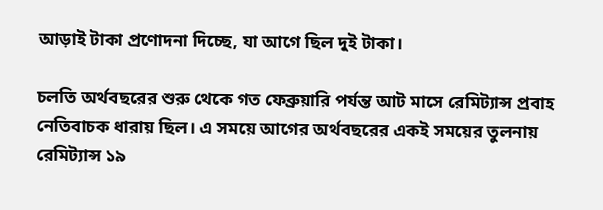আড়াই টাকা প্রণোদনা দিচ্ছে, যা আগে ছিল দুই টাকা।

চলতি অর্থবছরের শুরু থেকে গত ফেব্রুয়ারি পর্যন্ত আট মাসে রেমিট্যান্স প্রবাহ নেতিবাচক ধারায় ছিল। এ সময়ে আগের অর্থবছরের একই সময়ের তুলনায় রেমিট্যান্স ১৯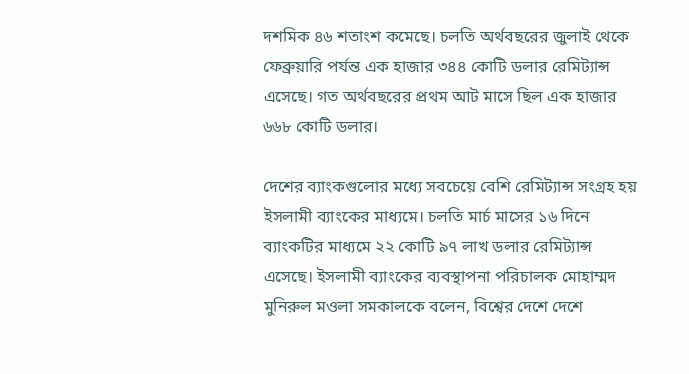দশমিক ৪৬ শতাংশ কমেছে। চলতি অর্থবছরের জুলাই থেকে ফেব্রুয়ারি পর্যন্ত এক হাজার ৩৪৪ কোটি ডলার রেমিট্যান্স এসেছে। গত অর্থবছরের প্রথম আট মাসে ছিল এক হাজার ৬৬৮ কোটি ডলার।

দেশের ব্যাংকগুলোর মধ্যে সবচেয়ে বেশি রেমিট্যান্স সংগ্রহ হয় ইসলামী ব্যাংকের মাধ্যমে। চলতি মার্চ মাসের ১৬ দিনে ব্যাংকটির মাধ্যমে ২২ কোটি ৯৭ লাখ ডলার রেমিট্যান্স এসেছে। ইসলামী ব্যাংকের ব্যবস্থাপনা পরিচালক মোহাম্মদ মুনিরুল মওলা সমকালকে বলেন, বিশ্বের দেশে দেশে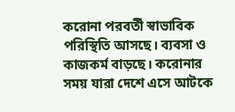করোনা পরবর্তী স্বাভাবিক পরিস্থিতি আসছে। ব্যবসা ও কাজকর্ম বাড়ছে। করোনার সময় যারা দেশে এসে আটকে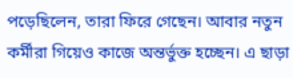পড়েছিলেন, তারা ফিরে গেছেন। আবার নতুন কর্মীরা গিয়েও কাজে অন্তর্ভুক্ত হচ্ছেন। এ ছাড়া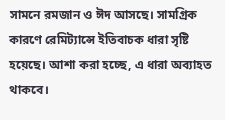সামনে রমজান ও ঈদ আসছে। সামগ্রিক কারণে রেমিট্যান্সে ইতিবাচক ধারা সৃষ্টি হয়েছে। আশা করা হচ্ছে, এ ধারা অব্যাহত থাকবে।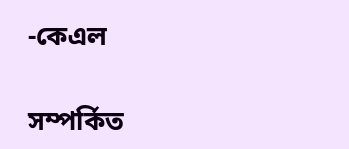-কেএল


সম্পর্কিত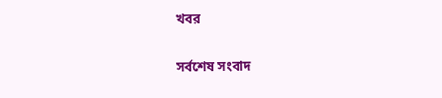খবর

সর্বশেষ সংবাদ